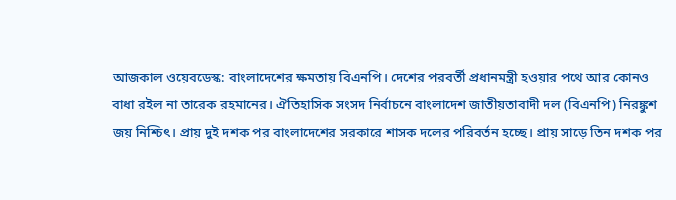আজকাল ওয়েবডেস্ক: বাংলাদেশের ক্ষমতায় বিএনপি। দেশের পরবর্তী প্রধানমন্ত্রী হওয়ার পথে আর কোনও বাধা রইল না তারেক রহমানের। ঐতিহাসিক সংসদ নির্বাচনে বাংলাদেশ জাতীয়তাবাদী দল (বিএনপি) নিরঙ্কুশ জয় নিশ্চিৎ। প্রায় দুই দশক পর বাংলাদেশের সরকারে শাসক দলের পরিবর্তন হচ্ছে। প্রায় সাড়ে তিন দশক পর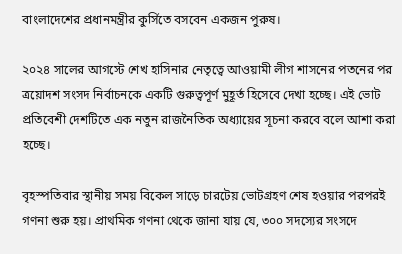বাংলাদেশের প্রধানমন্ত্রীর কুর্সিতে বসবেন একজন পুরুষ।

২০২৪ সালের আগস্টে শেখ হাসিনার নেতৃত্বে আওয়ামী লীগ শাসনের পতনের পর ত্রয়োদশ সংসদ নির্বাচনকে একটি গুরুত্বপূর্ণ মুহূর্ত হিসেবে দেখা হচ্ছে। এই ভোট প্রতিবেশী দেশটিতে এক নতুন রাজনৈতিক অধ্যায়ের সূচনা করবে বলে আশা করা হচ্ছে।

বৃহস্পতিবার স্থানীয় সময় বিকেল সাড়ে চারটেয় ভোটগ্রহণ শেষ হওয়ার পরপরই গণনা শুরু হয়। প্রাথমিক গণনা থেকে জানা যায় যে, ৩০০ সদস্যের সংসদে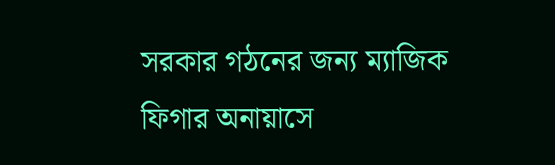সরকার গঠনের জন্য ম্যাজিক ফিগার অনায়াসে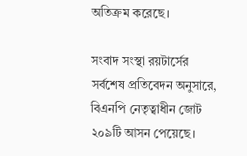অতিক্রম করেছে।

সংবাদ সংস্থা রয়টার্সের সর্বশেষ প্রতিবেদন অনুসারে, বিএনপি নেতৃত্বাধীন জোট ২০৯টি আসন পেয়েছে।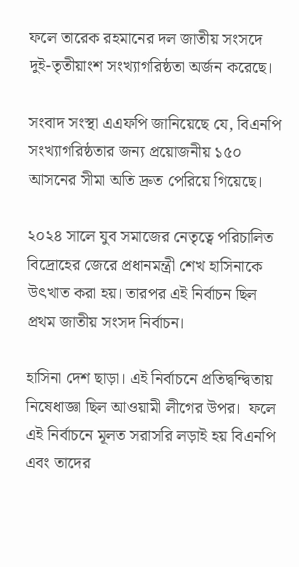ফলে তারেক রহমানের দল জাতীয় সংসদে দুই-তৃতীয়াংশ সংখ্যাগরিষ্ঠতা অর্জন করেছে।

সংবাদ সংস্থা এএফপি জানিয়েছে যে, বিএনপি সংখ্যাগরিষ্ঠতার জন্য প্রয়োজনীয় ১৫০ আসনের সীমা অতি দ্রুত পেরিয়ে গিয়েছে।

২০২৪ সালে যুব সমাজের নেতৃত্বে পরিচালিত বিদ্রোহের জেরে প্রধানমন্ত্রী শেখ হাসিনাকে উৎখাত করা হয়। তারপর এই নির্বাচন ছিল প্রথম জাতীয় সংসদ নির্বাচন।

হাসিনা দেশ ছাড়া। এই নির্বাচনে প্রতিদ্বন্দ্বিতায় নিষেধাজ্ঞা ছিল আওয়ামী লীগের উপর।  ফলে এই নির্বাচনে মূলত সরাসরি লড়াই হয় বিএনপি এবং তাদের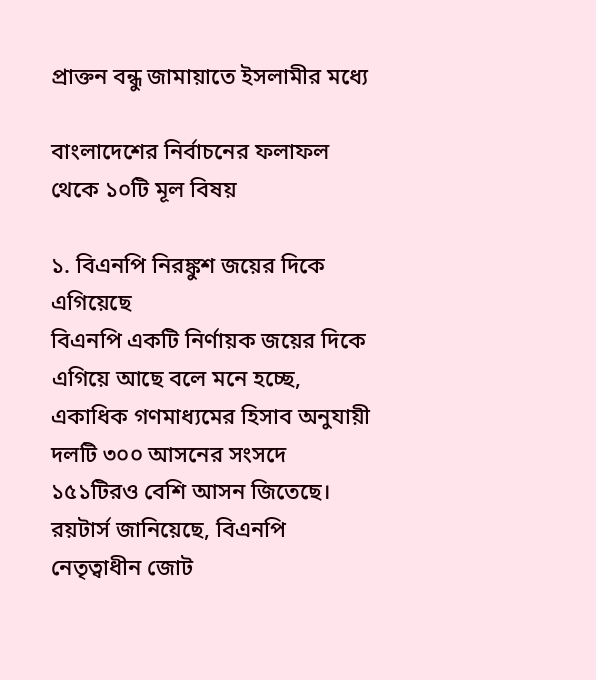প্রাক্তন বন্ধু জামায়াতে ইসলামীর মধ্যে

বাংলাদেশের নির্বাচনের ফলাফল থেকে ১০টি মূল বিষয়

১. বিএনপি নিরঙ্কুশ জয়ের দিকে এগিয়েছে
বিএনপি একটি নির্ণায়ক জয়ের দিকে এগিয়ে আছে বলে মনে হচ্ছে, একাধিক গণমাধ্যমের হিসাব অনুযায়ী দলটি ৩০০ আসনের সংসদে ১৫১টিরও বেশি আসন জিতেছে। রয়টার্স জানিয়েছে, বিএনপি নেতৃত্বাধীন জোট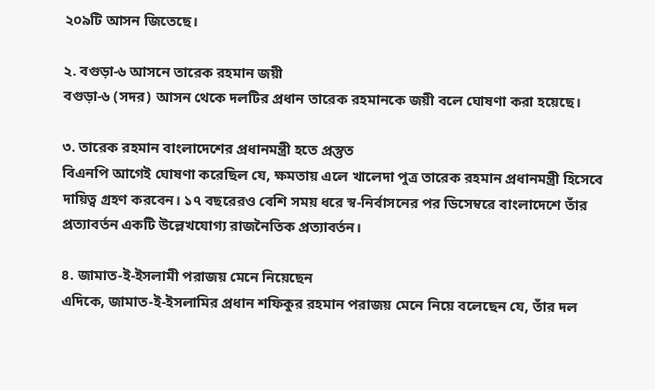২০৯টি আসন জিতেছে।

২. বগুড়া-৬ আসনে তারেক রহমান জয়ী
বগুড়া-৬ (সদর) আসন থেকে দলটির প্রধান তারেক রহমানকে জয়ী বলে ঘোষণা করা হয়েছে।

৩. তারেক রহমান বাংলাদেশের প্রধানমন্ত্রী হতে প্রস্তুত
বিএনপি আগেই ঘোষণা করেছিল যে, ক্ষমতায় এলে খালেদা পুত্র তারেক রহমান প্রধানমন্ত্রী হিসেবে দায়িত্ব গ্রহণ করবেন। ১৭ বছরেরও বেশি সময় ধরে স্ব-নির্বাসনের পর ডিসেম্বরে বাংলাদেশে তাঁর প্রত্যাবর্তন একটি উল্লেখযোগ্য রাজনৈতিক প্রত্যাবর্তন।

৪. জামাত-ই-ইসলামী পরাজয় মেনে নিয়েছেন
এদিকে, জামাত-ই-ইসলামির প্রধান শফিকুর রহমান পরাজয় মেনে নিয়ে বলেছেন যে, তাঁর দল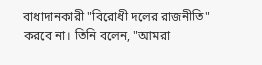বাধাদানকারী "বিরোধী দলের রাজনীতি" করবে না। তিনি বলেন, "আমরা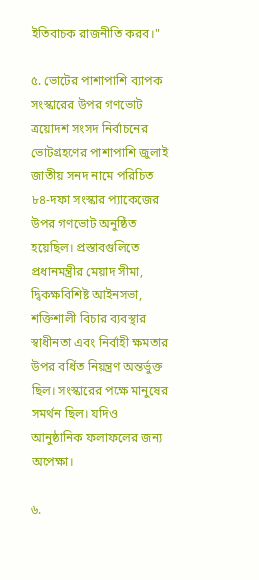ইতিবাচক রাজনীতি করব।"

৫. ভোটের পাশাপাশি ব্যাপক সংস্কারের উপর গণভোট
ত্রয়োদশ সংসদ নির্বাচনের ভোটগ্রহণের পাশাপাশি জুলাই জাতীয় সনদ নামে পরিচিত ৮৪-দফা সংস্কার প্যাকেজের উপর গণভোট অনুষ্ঠিত হয়েছিল। প্রস্তাবগুলিতে প্রধানমন্ত্রীর মেয়াদ সীমা, দ্বিকক্ষবিশিষ্ট আইনসভা, শক্তিশালী বিচার ব্যবস্থার স্বাধীনতা এবং নির্বাহী ক্ষমতার উপর বর্ধিত নিয়ন্ত্রণ অন্তর্ভুক্ত ছিল। সংস্কারের পক্ষে মানুষের সমর্থন ছিল। যদিও আনুষ্ঠানিক ফলাফলের জন্য অপেক্ষা।

৬.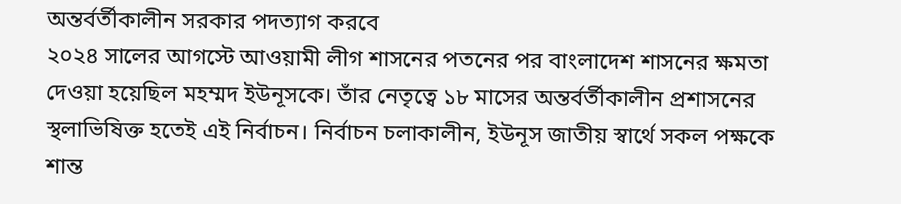অন্তর্বর্তীকালীন সরকার পদত্যাগ করবে
২০২৪ সালের আগস্টে আওয়ামী লীগ শাসনের পতনের পর বাংলাদেশ শাসনের ক্ষমতা দেওয়া হয়েছিল মহম্মদ ইউনূসকে। তাঁর নেতৃত্বে ১৮ মাসের অন্তর্বর্তীকালীন প্রশাসনের স্থলাভিষিক্ত হতেই এই নির্বাচন। নির্বাচন চলাকালীন, ইউনূস জাতীয় স্বার্থে সকল পক্ষকে শান্ত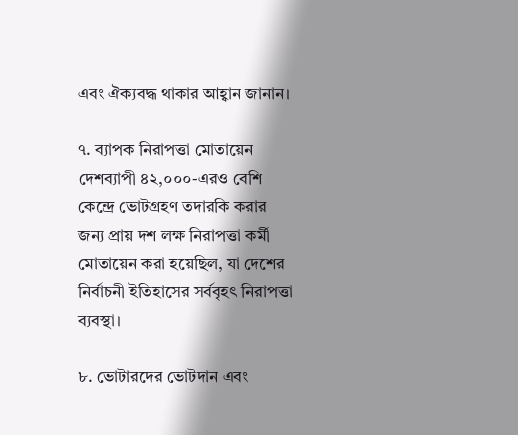এবং ঐক্যবদ্ধ থাকার আহ্বান জানান।

৭. ব্যাপক নিরাপত্তা মোতায়েন
দেশব্যাপী ৪২,০০০-এরও বেশি কেন্দ্রে ভোটগ্রহণ তদারকি করার জন্য প্রায় দশ লক্ষ নিরাপত্তা কর্মী মোতায়েন করা হয়েছিল, যা দেশের নির্বাচনী ইতিহাসের সর্ববৃহৎ নিরাপত্তা ব্যবস্থা।

৮. ভোটারদের ভোটদান এবং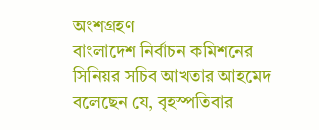অংশগ্রহণ
বাংলাদেশ নির্বাচন কমিশনের সিনিয়র সচিব আখতার আহমেদ বলেছেন যে, বৃহস্পতিবার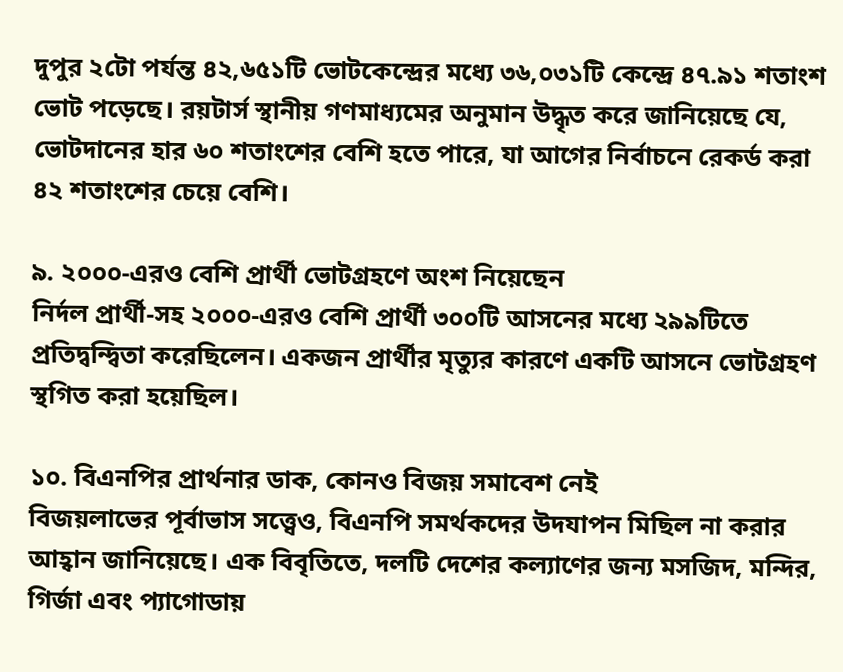দুপুর ২টো পর্যন্ত ৪২,৬৫১টি ভোটকেন্দ্রের মধ্যে ৩৬,০৩১টি কেন্দ্রে ৪৭.৯১ শতাংশ ভোট পড়েছে। রয়টার্স স্থানীয় গণমাধ্যমের অনুমান উদ্ধৃত করে জানিয়েছে যে, ভোটদানের হার ৬০ শতাংশের বেশি হতে পারে, যা আগের নির্বাচনে রেকর্ড করা ৪২ শতাংশের চেয়ে বেশি।

৯. ২০০০-এরও বেশি প্রার্থী ভোটগ্রহণে অংশ নিয়েছেন
নির্দল প্রার্থী-সহ ২০০০-এরও বেশি প্রার্থী ৩০০টি আসনের মধ্যে ২৯৯টিতে প্রতিদ্বন্দ্বিতা করেছিলেন। একজন প্রার্থীর মৃত্যুর কারণে একটি আসনে ভোটগ্রহণ স্থগিত করা হয়েছিল।

১০. বিএনপির প্রার্থনার ডাক, কোনও বিজয় সমাবেশ নেই
বিজয়লাভের পূর্বাভাস সত্ত্বেও, বিএনপি সমর্থকদের উদযাপন মিছিল না করার আহ্বান জানিয়েছে। এক বিবৃতিতে, দলটি দেশের কল্যাণের জন্য মসজিদ, মন্দির, গির্জা এবং প্যাগোডায়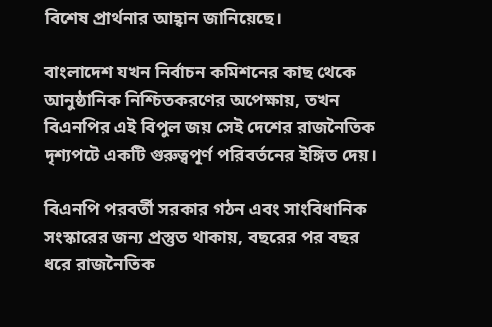বিশেষ প্রার্থনার আহ্বান জানিয়েছে।

বাংলাদেশ যখন নির্বাচন কমিশনের কাছ থেকে আনুষ্ঠানিক নিশ্চিতকরণের অপেক্ষায়, তখন বিএনপির এই বিপুল জয় সেই দেশের রাজনৈতিক দৃশ্যপটে একটি গুরুত্বপূর্ণ পরিবর্তনের ইঙ্গিত দেয়।

বিএনপি পরবর্তী সরকার গঠন এবং সাংবিধানিক সংস্কারের জন্য প্রস্তুত থাকায়, বছরের পর বছর ধরে রাজনৈতিক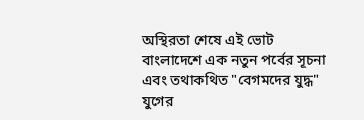অস্থিরতা শেষে এই ভোট  বাংলাদেশে এক নতুন পর্বের সূচনা এবং তথাকথিত "বেগমদের যুদ্ধ" যুগের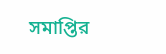সমাপ্তির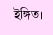ইঙ্গিত।